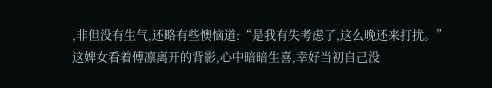,非但没有生气,还略有些懊恼道:“是我有失考虑了,这么晚还来打扰。”
这婢女看着傅凛离开的背影,心中暗暗生喜,幸好当初自己没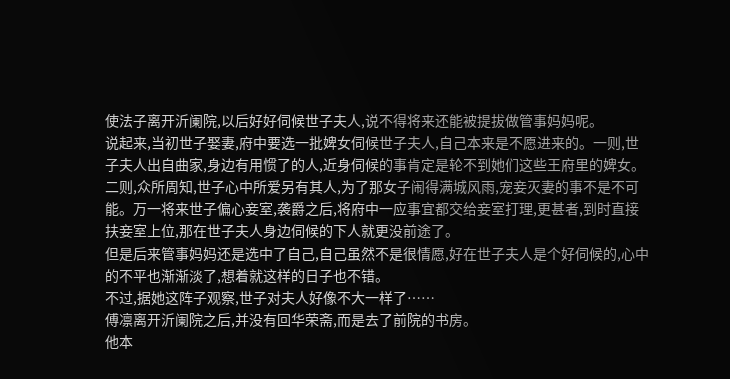使法子离开沂阑院,以后好好伺候世子夫人,说不得将来还能被提拔做管事妈妈呢。
说起来,当初世子娶妻,府中要选一批婢女伺候世子夫人,自己本来是不愿进来的。一则,世子夫人出自曲家,身边有用惯了的人,近身伺候的事肯定是轮不到她们这些王府里的婢女。二则,众所周知,世子心中所爱另有其人,为了那女子闹得满城风雨,宠妾灭妻的事不是不可能。万一将来世子偏心妾室,袭爵之后,将府中一应事宜都交给妾室打理,更甚者,到时直接扶妾室上位,那在世子夫人身边伺候的下人就更没前途了。
但是后来管事妈妈还是选中了自己,自己虽然不是很情愿,好在世子夫人是个好伺候的,心中的不平也渐渐淡了,想着就这样的日子也不错。
不过,据她这阵子观察,世子对夫人好像不大一样了……
傅凛离开沂阑院之后,并没有回华荣斋,而是去了前院的书房。
他本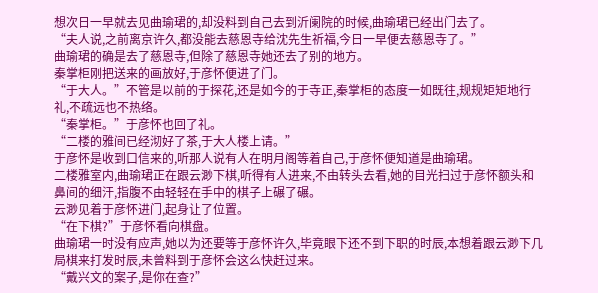想次日一早就去见曲瑜珺的,却没料到自己去到沂阑院的时候,曲瑜珺已经出门去了。
“夫人说,之前离京许久,都没能去慈恩寺给沈先生祈福,今日一早便去慈恩寺了。”
曲瑜珺的确是去了慈恩寺,但除了慈恩寺她还去了别的地方。
秦掌柜刚把送来的画放好,于彦怀便进了门。
“于大人。”不管是以前的于探花,还是如今的于寺正,秦掌柜的态度一如既往,规规矩矩地行礼,不疏远也不热络。
“秦掌柜。”于彦怀也回了礼。
“二楼的雅间已经沏好了茶,于大人楼上请。”
于彦怀是收到口信来的,听那人说有人在明月阁等着自己,于彦怀便知道是曲瑜珺。
二楼雅室内,曲瑜珺正在跟云渺下棋,听得有人进来,不由转头去看,她的目光扫过于彦怀额头和鼻间的细汗,指腹不由轻轻在手中的棋子上碾了碾。
云渺见着于彦怀进门,起身让了位置。
“在下棋?”于彦怀看向棋盘。
曲瑜珺一时没有应声,她以为还要等于彦怀许久,毕竟眼下还不到下职的时辰,本想着跟云渺下几局棋来打发时辰,未曾料到于彦怀会这么快赶过来。
“戴兴文的案子,是你在查?”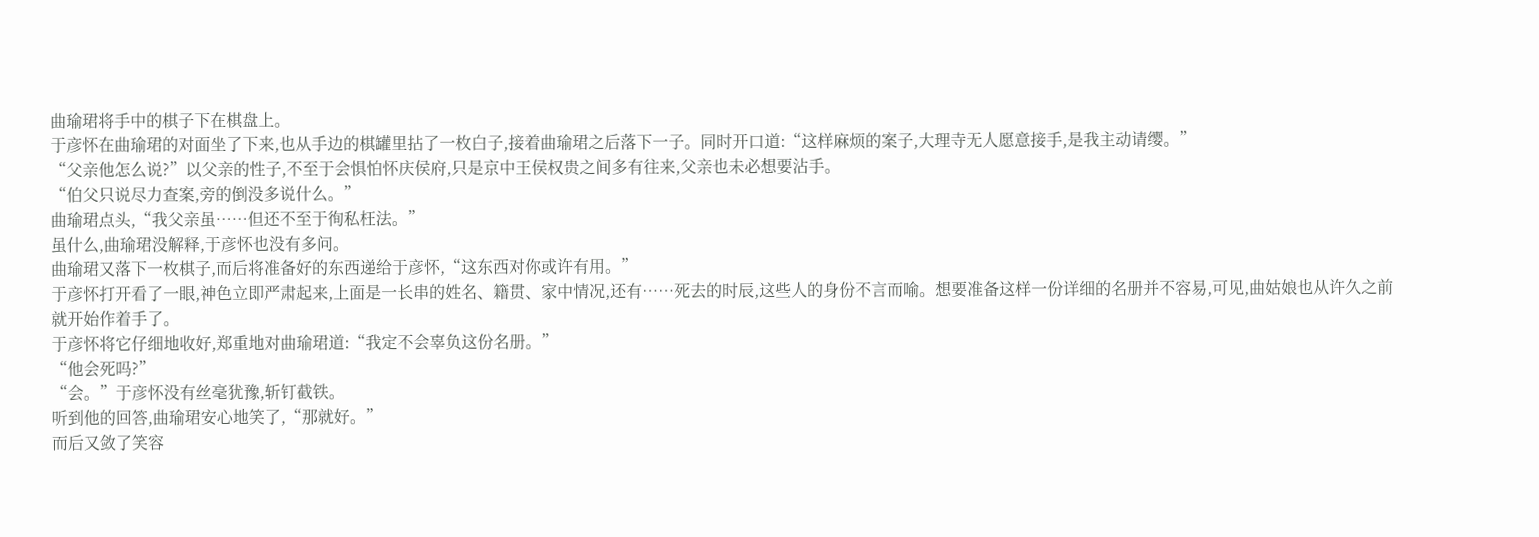曲瑜珺将手中的棋子下在棋盘上。
于彦怀在曲瑜珺的对面坐了下来,也从手边的棋罐里拈了一枚白子,接着曲瑜珺之后落下一子。同时开口道:“这样麻烦的案子,大理寺无人愿意接手,是我主动请缨。”
“父亲他怎么说?”以父亲的性子,不至于会惧怕怀庆侯府,只是京中王侯权贵之间多有往来,父亲也未必想要沾手。
“伯父只说尽力查案,旁的倒没多说什么。”
曲瑜珺点头,“我父亲虽……但还不至于徇私枉法。”
虽什么,曲瑜珺没解释,于彦怀也没有多问。
曲瑜珺又落下一枚棋子,而后将准备好的东西递给于彦怀,“这东西对你或许有用。”
于彦怀打开看了一眼,神色立即严肃起来,上面是一长串的姓名、籍贯、家中情况,还有……死去的时辰,这些人的身份不言而喻。想要准备这样一份详细的名册并不容易,可见,曲姑娘也从许久之前就开始作着手了。
于彦怀将它仔细地收好,郑重地对曲瑜珺道:“我定不会辜负这份名册。”
“他会死吗?”
“会。”于彦怀没有丝毫犹豫,斩钉截铁。
听到他的回答,曲瑜珺安心地笑了,“那就好。”
而后又敛了笑容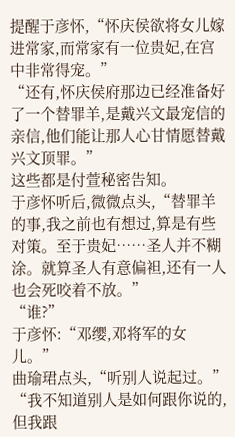提醒于彦怀,“怀庆侯欲将女儿嫁进常家,而常家有一位贵妃,在宫中非常得宠。”
“还有,怀庆侯府那边已经准备好了一个替罪羊,是戴兴文最宠信的亲信,他们能让那人心甘情愿替戴兴文顶罪。”
这些都是付萱秘密告知。
于彦怀听后,微微点头,“替罪羊的事,我之前也有想过,算是有些对策。至于贵妃……圣人并不糊涂。就算圣人有意偏袒,还有一人也会死咬着不放。”
“谁?”
于彦怀:“邓缨,邓将军的女儿。”
曲瑜珺点头,“听别人说起过。”
“我不知道别人是如何跟你说的,但我跟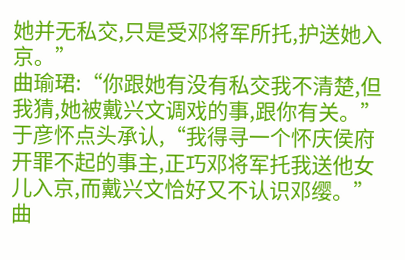她并无私交,只是受邓将军所托,护送她入京。”
曲瑜珺:“你跟她有没有私交我不清楚,但我猜,她被戴兴文调戏的事,跟你有关。”
于彦怀点头承认,“我得寻一个怀庆侯府开罪不起的事主,正巧邓将军托我送他女儿入京,而戴兴文恰好又不认识邓缨。”
曲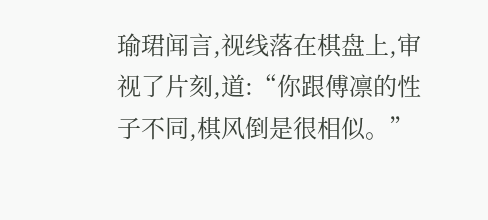瑜珺闻言,视线落在棋盘上,审视了片刻,道:“你跟傅凛的性子不同,棋风倒是很相似。”